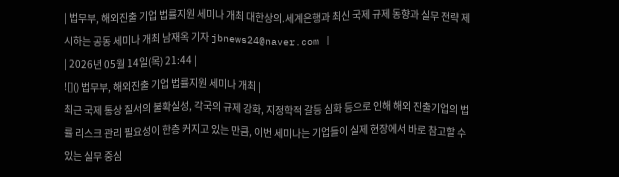| 법무부, 해외진출 기업 법률지원 세미나 개최 대한상의.세계은행과 최신 국제 규제 동향과 실무 전략 제시하는 공동 세미나 개최 남재옥 기자 jbnews24@naver.com |
| 2026년 05월 14일(목) 21:44 |
![]() 법무부, 해외진출 기업 법률지원 세미나 개최 |
최근 국제 통상 질서의 불확실성, 각국의 규제 강화, 지정학적 갈등 심화 등으로 인해 해외 진출기업의 법률 리스크 관리 필요성이 한층 커지고 있는 만큼, 이번 세미나는 기업들이 실제 현장에서 바로 참고할 수 있는 실무 중심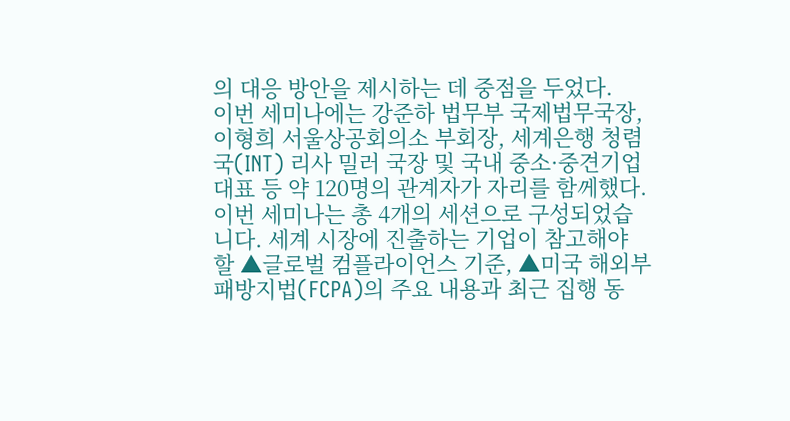의 대응 방안을 제시하는 데 중점을 두었다.
이번 세미나에는 강준하 법무부 국제법무국장, 이형희 서울상공회의소 부회장, 세계은행 청렴국(INT) 리사 밀러 국장 및 국내 중소·중견기업 대표 등 약 120명의 관계자가 자리를 함께했다.
이번 세미나는 총 4개의 세션으로 구성되었습니다. 세계 시장에 진출하는 기업이 참고해야 할 ▲글로벌 컴플라이언스 기준, ▲미국 해외부패방지법(FCPA)의 주요 내용과 최근 집행 동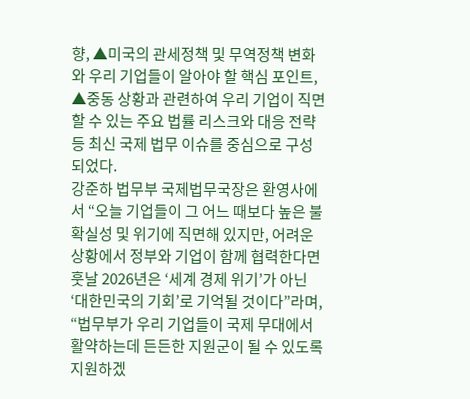향, ▲미국의 관세정책 및 무역정책 변화와 우리 기업들이 알아야 할 핵심 포인트, ▲중동 상황과 관련하여 우리 기업이 직면할 수 있는 주요 법률 리스크와 대응 전략 등 최신 국제 법무 이슈를 중심으로 구성되었다.
강준하 법무부 국제법무국장은 환영사에서 “오늘 기업들이 그 어느 때보다 높은 불확실성 및 위기에 직면해 있지만, 어려운 상황에서 정부와 기업이 함께 협력한다면 훗날 2026년은 ‘세계 경제 위기’가 아닌 ‘대한민국의 기회’로 기억될 것이다”라며, “법무부가 우리 기업들이 국제 무대에서 활약하는데 든든한 지원군이 될 수 있도록 지원하겠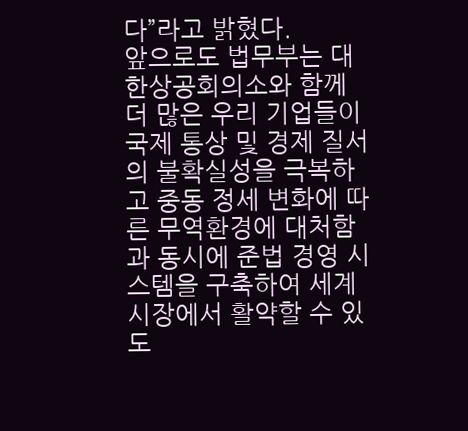다”라고 밝혔다.
앞으로도 법무부는 대한상공회의소와 함께 더 많은 우리 기업들이 국제 통상 및 경제 질서의 불확실성을 극복하고 중동 정세 변화에 따른 무역환경에 대처함과 동시에 준법 경영 시스템을 구축하여 세계 시장에서 활약할 수 있도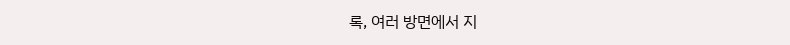록, 여러 방면에서 지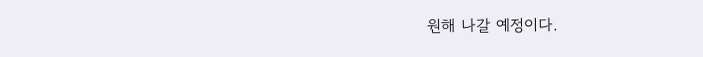원해 나갈 예정이다.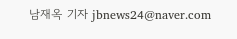남재옥 기자 jbnews24@naver.com